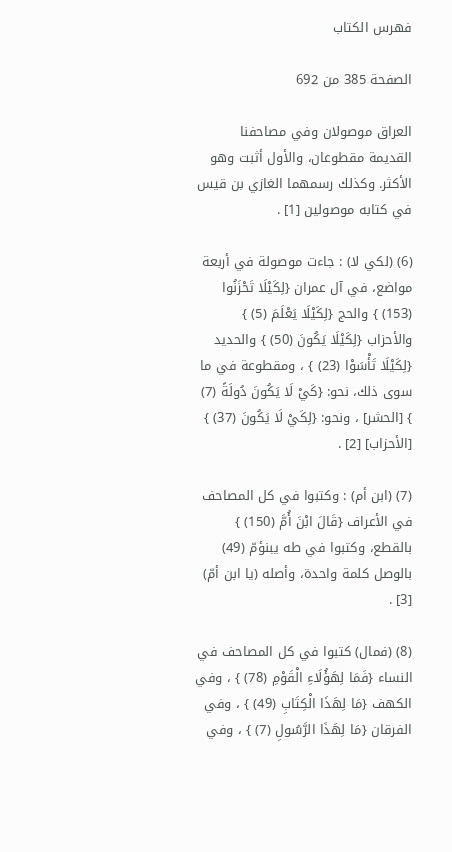فهرس الكتاب

الصفحة 385 من 692

العراق موصولان وفي مصاحفنا القديمة مقطوعان، والأول أثبت وهو الأكثر. وكذلك رسمهما الغازي بن قيس في كتابه موصولين [1] .

(6) (لكي لا) : جاءت موصولة في أربعة مواضع، في آل عمران {لِكَيْلَا تَحْزَنُوا (153) } والحج {لِكَيْلَا يَعْلَمَ (5) } والأحزاب {لِكَيْلَا يَكُونَ (50) } والحديد {لِكَيْلَا تَأْسَوْا (23) } ، ومقطوعة في ما سوى ذلك، نحو: {كَيْ لَا يَكُونَ دُولَةً (7) } [الحشر] ، ونحو: {لِكَيْ لَا يَكُونَ (37) } [الأحزاب] [2] .

(7) (ابن أم) : وكتبوا في كل المصاحف في الأعراف {قَالَ ابْنَ أُمَّ (150) } بالقطع، وكتبوا في طه يبنؤمّ (49) بالوصل كلمة واحدة، وأصله (يا ابن أمّ) [3] .

(8) (فمال) كتبوا في كل المصاحف في النساء {فَمَا لِهَؤُلَاءِ الْقَوْمِ (78) } ، وفي الكهف {مَا لِهَذَا الْكِتَابِ (49) } ، وفي الفرقان {مَا لِهَذَا الرَّسُولِ (7) } ، وفي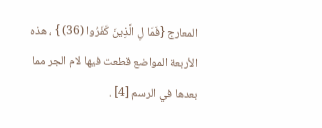المعارج {فَمَا لِ الَّذِينَ كَفَرُوا (36) } ، هذه الأربعة المواضع قطعت فيها لام الجر مما بعدها في الرسم [4] .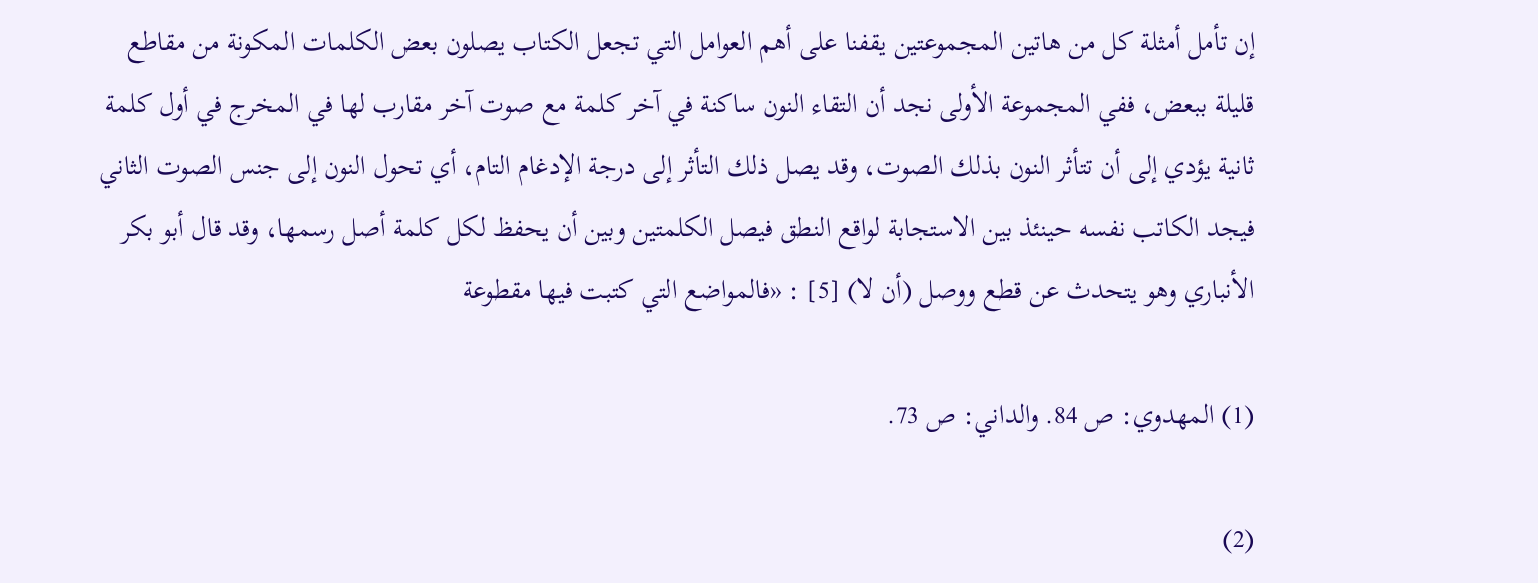إن تأمل أمثلة كل من هاتين المجموعتين يقفنا على أهم العوامل التي تجعل الكتاب يصلون بعض الكلمات المكونة من مقاطع قليلة ببعض، ففي المجموعة الأولى نجد أن التقاء النون ساكنة في آخر كلمة مع صوت آخر مقارب لها في المخرج في أول كلمة ثانية يؤدي إلى أن تتأثر النون بذلك الصوت، وقد يصل ذلك التأثر إلى درجة الإدغام التام، أي تحول النون إلى جنس الصوت الثاني فيجد الكاتب نفسه حينئذ بين الاستجابة لواقع النطق فيصل الكلمتين وبين أن يحفظ لكل كلمة أصل رسمها، وقد قال أبو بكر الأنباري وهو يتحدث عن قطع ووصل (أن لا) [5] : «فالمواضع التي كتبت فيها مقطوعة

(1) المهدوي: ص 84. والداني: ص 73.

(2)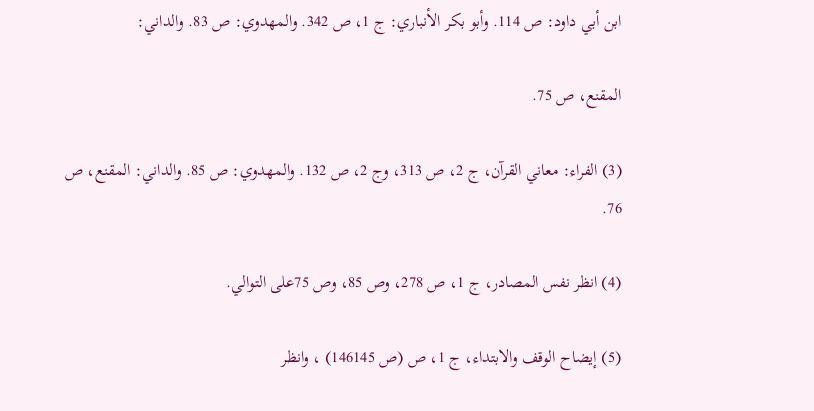ابن أبي داود: ص 114. وأبو بكر الأنباري: ج 1، ص 342. والمهدوي: ص 83. والداني:

المقنع، ص 75.

(3) الفراء: معاني القرآن، ج 2، ص 313، وج 2، ص 132. والمهدوي: ص 85. والداني: المقنع، ص 76.

(4) انظر نفس المصادر، ج 1، ص 278، وص 85، وص 75على التوالي.

(5) إيضاح الوقف والابتداء، ج 1، ص (ص 146145) ، وانظر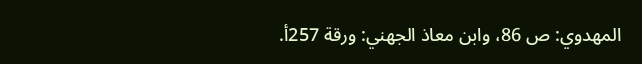المهدوي: ص 86، وابن معاذ الجهني: ورقة 257أ.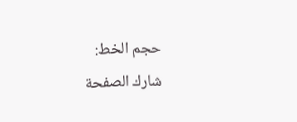حجم الخط:
شارك الصفحة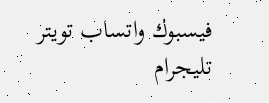فيسبوك واتساب تويتر تليجرام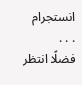انستجرام
. . .
فضلًا انتظر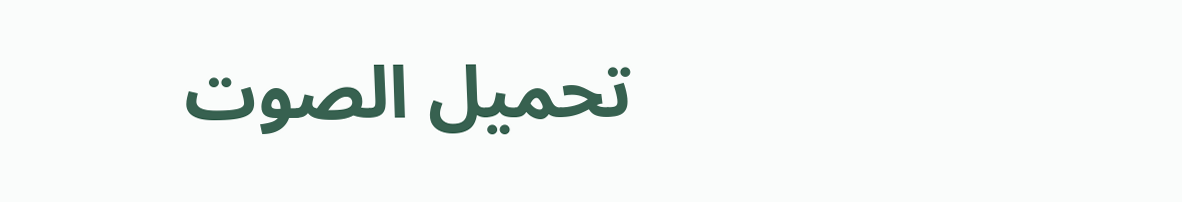تحميل الصوت